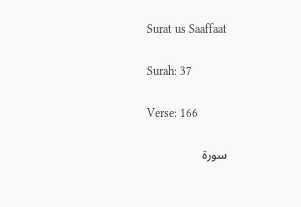Surat us Saaffaat

Surah: 37

Verse: 166

سورة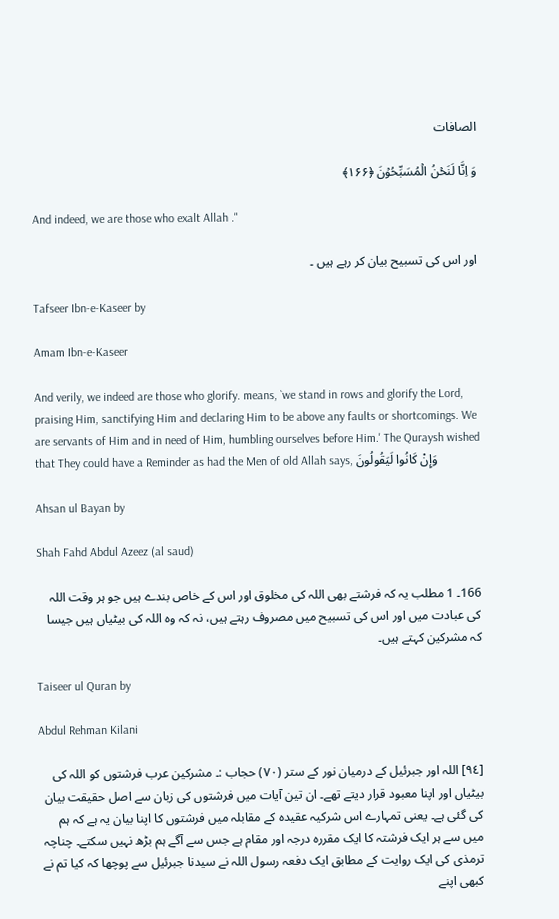الصافات

وَ اِنَّا لَنَحۡنُ الۡمُسَبِّحُوۡنَ ﴿۱۶۶﴾

And indeed, we are those who exalt Allah ."

اور اس کی تسبیح بیان کر رہے ہیں ۔

Tafseer Ibn-e-Kaseer by

Amam Ibn-e-Kaseer

And verily, we indeed are those who glorify. means, `we stand in rows and glorify the Lord, praising Him, sanctifying Him and declaring Him to be above any faults or shortcomings. We are servants of Him and in need of Him, humbling ourselves before Him.' The Quraysh wished that They could have a Reminder as had the Men of old Allah says, وَإِنْ كَانُوا لَيَقُولُونَ

Ahsan ul Bayan by

Shah Fahd Abdul Azeez (al saud)

166۔ 1 مطلب یہ کہ فرشتے بھی اللہ کی مخلوق اور اس کے خاص بندے ہیں جو ہر وقت اللہ کی عبادت میں اور اس کی تسبیح میں مصروف رہتے ہیں، نہ کہ وہ اللہ کی بیٹیاں ہیں جیسا کہ مشرکین کہتے ہیں۔

Taiseer ul Quran by

Abdul Rehman Kilani

[٩٤] اللہ اور جبرئیل کے درمیان نور کے ستر (٧٠) حجاب :۔ مشرکین عرب فرشتوں کو اللہ کی بیٹیاں اور اپنا معبود قرار دیتے تھے۔ ان تین آیات میں فرشتوں کی زبان سے اصل حقیقت بیان کی گئی ہے۔ یعنی تمہارے اس شرکیہ عقیدہ کے مقابلہ میں فرشتوں کا اپنا بیان یہ ہے کہ ہم میں سے ہر ایک فرشتہ کا ایک مقررہ درجہ اور مقام ہے جس سے آگے ہم بڑھ نہیں سکتے۔ چناچہ ترمذی کی ایک روایت کے مطابق ایک دفعہ رسول اللہ نے سیدنا جبرئیل سے پوچھا کہ کیا تم نے کبھی اپنے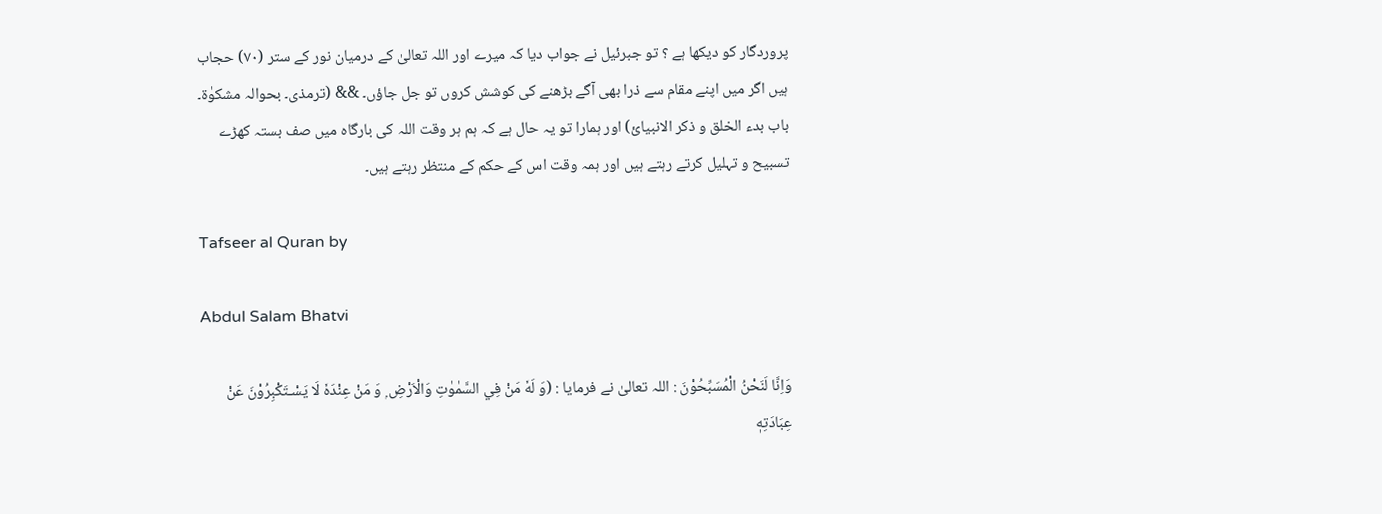پروردگار کو دیکھا ہے ؟ تو جبرئیل نے جواب دیا کہ میرے اور اللہ تعالیٰ کے درمیان نور کے ستر (٧٠) حجاب ہیں اگر میں اپنے مقام سے ذرا بھی آگے بڑھنے کی کوشش کروں تو جل جاؤں۔ && (ترمذی۔ بحوالہ مشکوٰۃ۔ باب بدء الخلق و ذکر الانبیائ) اور ہمارا تو یہ حال ہے کہ ہم ہر وقت اللہ کی بارگاہ میں صف بستہ کھڑے تسبیح و تہلیل کرتے رہتے ہیں اور ہمہ وقت اس کے حکم کے منتظر رہتے ہیں۔

Tafseer al Quran by

Abdul Salam Bhatvi

وَاِنَّا لَنَحْنُ الْمُسَبِّحُوْنَ : اللہ تعالیٰ نے فرمایا : (وَ لَهٗ مَنْ فِي السَّمٰوٰتِ وَالْاَرْضِ ۭ وَ مَنْ عِنْدَهٗ لَا يَسْـتَكْبِرُوْنَ عَنْ عِبَادَتِهٖ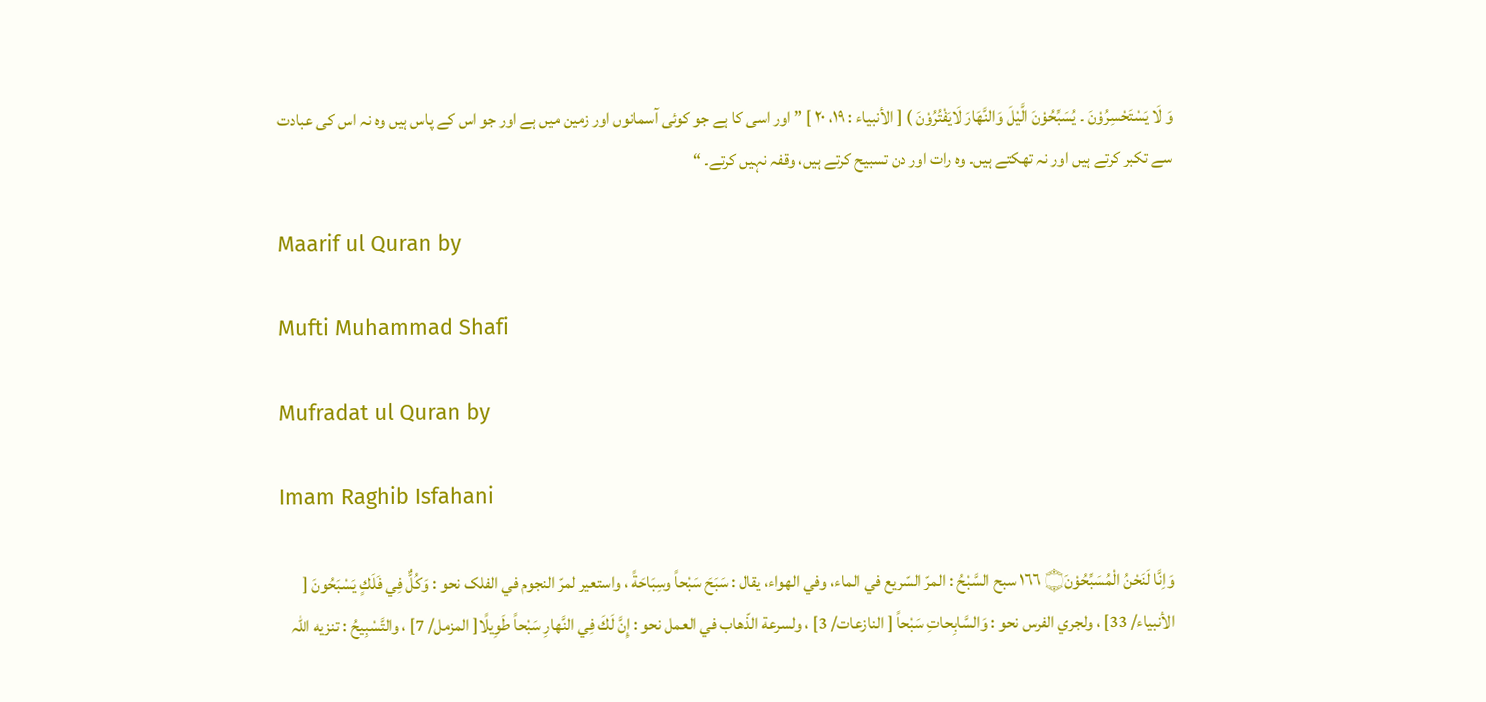وَ لَا يَسْتَحْسِرُوْنَ ۔ يُسَبِّحُوْنَ الَّيْلَ وَالنَّهَارَ لَايَفْتُرُوْنَ ) [ الأنبیاء : ١٩، ٢٠ ] ” اور اسی کا ہے جو کوئی آسمانوں اور زمین میں ہے اور جو اس کے پاس ہیں وہ نہ اس کی عبادت سے تکبر کرتے ہیں اور نہ تھکتے ہیں۔ وہ رات اور دن تسبیح کرتے ہیں، وقفہ نہیں کرتے۔ “

Maarif ul Quran by

Mufti Muhammad Shafi

Mufradat ul Quran by

Imam Raghib Isfahani

وَاِنَّا لَنَحْنُ الْمُسَبِّحُوْنَ۝ ١٦٦ سبح السَّبْحُ : المرّ السّريع في الماء، وفي الهواء، يقال : سَبَحَ سَبْحاً وسِبَاحَةً ، واستعیر لمرّ النجوم في الفلک نحو : وَكُلٌّ فِي فَلَكٍ يَسْبَحُونَ [ الأنبیاء/ 33] ، ولجري الفرس نحو : وَالسَّابِحاتِ سَبْحاً [ النازعات/ 3] ، ولسرعة الذّهاب في العمل نحو : إِنَّ لَكَ فِي النَّهارِ سَبْحاً طَوِيلًا[ المزمل/ 7] ، والتَّسْبِيحُ : تنزيه اللہ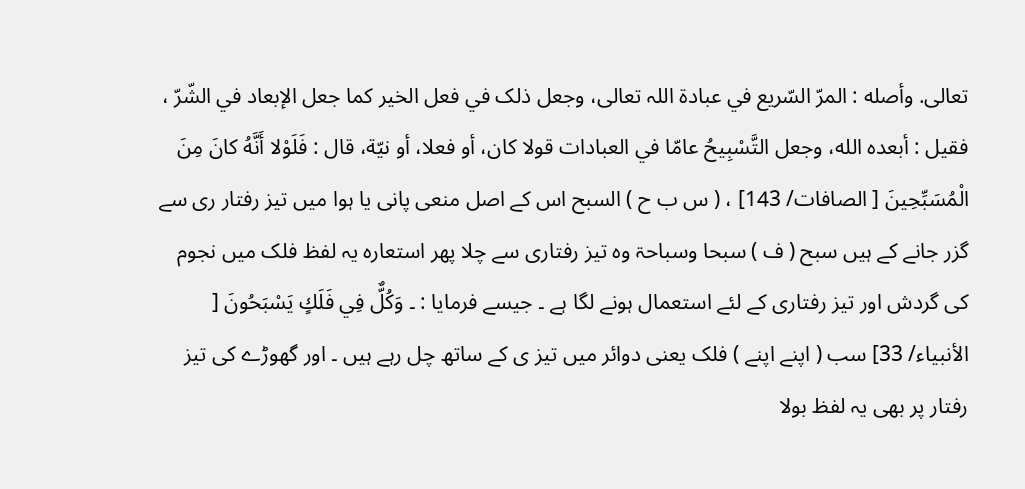تعالی. وأصله : المرّ السّريع في عبادة اللہ تعالی، وجعل ذلک في فعل الخیر کما جعل الإبعاد في الشّرّ ، فقیل : أبعده الله، وجعل التَّسْبِيحُ عامّا في العبادات قولا کان، أو فعلا، أو نيّة، قال : فَلَوْلا أَنَّهُ كانَ مِنَ الْمُسَبِّحِينَ [ الصافات/ 143] ، ( س ب ح ) السبح اس کے اصل منعی پانی یا ہوا میں تیز رفتار ری سے گزر جانے کے ہیں سبح ( ف ) سبحا وسباحۃ وہ تیز رفتاری سے چلا پھر استعارہ یہ لفظ فلک میں نجوم کی گردش اور تیز رفتاری کے لئے استعمال ہونے لگا ہے ۔ جیسے فرمایا : ۔ وَكُلٌّ فِي فَلَكٍ يَسْبَحُونَ [ الأنبیاء/ 33] سب ( اپنے اپنے ) فلک یعنی دوائر میں تیز ی کے ساتھ چل رہے ہیں ۔ اور گھوڑے کی تیز رفتار پر بھی یہ لفظ بولا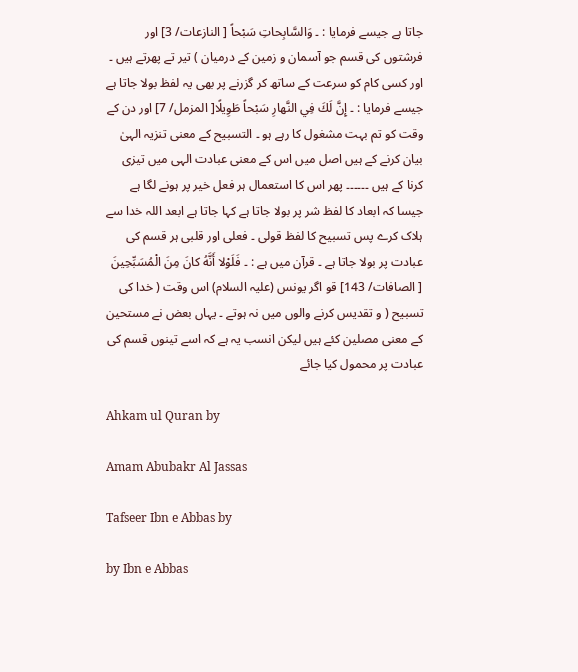جاتا ہے جیسے فرمایا : ۔ وَالسَّابِحاتِ سَبْحاً [ النازعات/ 3] اور فرشتوں کی قسم جو آسمان و زمین کے درمیان ) تیر تے پھرتے ہیں ۔ اور کسی کام کو سرعت کے ساتھ کر گزرنے پر بھی یہ لفظ بولا جاتا ہے جیسے فرمایا : ۔ إِنَّ لَكَ فِي النَّهارِ سَبْحاً طَوِيلًا[ المزمل/ 7] اور دن کے وقت کو تم بہت مشغول کا رہے ہو ۔ التسبیح کے معنی تنزیہ الہیٰ بیان کرنے کے ہیں اصل میں اس کے معنی عبادت الہی میں تیزی کرنا کے ہیں ۔۔۔۔۔۔ پھر اس کا استعمال ہر فعل خیر پر ہونے لگا ہے جیسا کہ ابعاد کا لفظ شر پر بولا جاتا ہے کہا جاتا ہے ابعد اللہ خدا سے ہلاک کرے پس تسبیح کا لفظ قولی ۔ فعلی اور قلبی ہر قسم کی عبادت پر بولا جاتا ہے ۔ قرآن میں ہے : ۔ فَلَوْلا أَنَّهُ كانَ مِنَ الْمُسَبِّحِينَ [ الصافات/ 143] قو اگر یونس (علیہ السلام) اس وقت ( خدا کی تسبیح ( و تقدیس کرنے والوں میں نہ ہوتے ۔ یہاں بعض نے مستحین کے معنی مصلین کئے ہیں لیکن انسب یہ ہے کہ اسے تینوں قسم کی عبادت پر محمول کیا جائے

Ahkam ul Quran by

Amam Abubakr Al Jassas

Tafseer Ibn e Abbas by

by Ibn e Abbas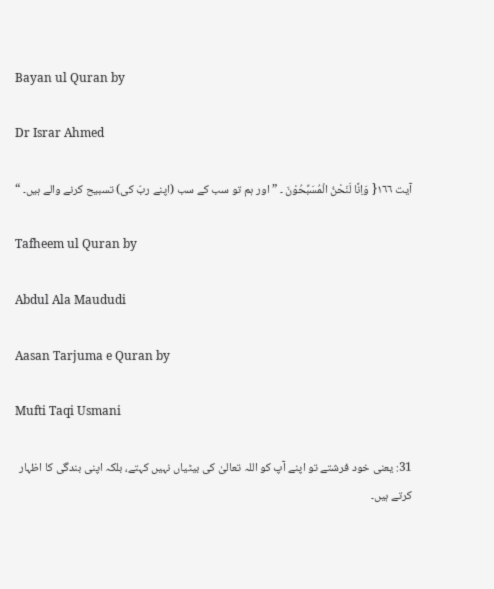Bayan ul Quran by

Dr Israr Ahmed

آیت ١٦٦{ وَاِنَّا لَنَحْنُ الْمُسَبِّحُوْنَ ۔ ” اور ہم تو سب کے سب (اپنے ربّ کی) تسبیح کرنے والے ہیں۔ “

Tafheem ul Quran by

Abdul Ala Maududi

Aasan Tarjuma e Quran by

Mufti Taqi Usmani

31: یعنی خود فرشتے تو اپنے آپ کو اللہ تعالیٰ کی بیٹیاں نہیں کہتے، بلکہ اپنی بندگی کا اظہار کرتے ہیں۔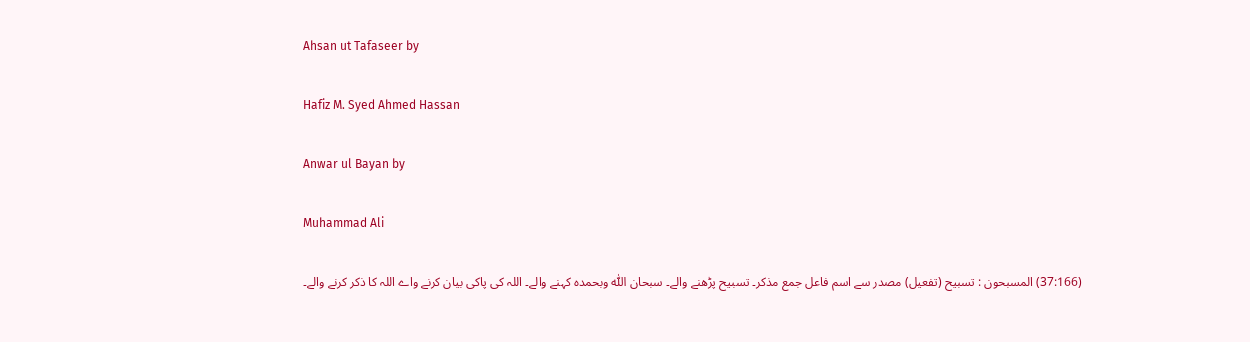Ahsan ut Tafaseer by

Hafiz M. Syed Ahmed Hassan

Anwar ul Bayan by

Muhammad Ali

(37:166) المسبحون : تسبیح (تفعیل) مصدر سے اسم فاعل جمع مذکر۔ تسبیح پڑھنے والے۔ سبحان اللّٰہ وبحمدہ کہنے والے۔ اللہ کی پاکی بیان کرنے واے اللہ کا ذکر کرنے والے۔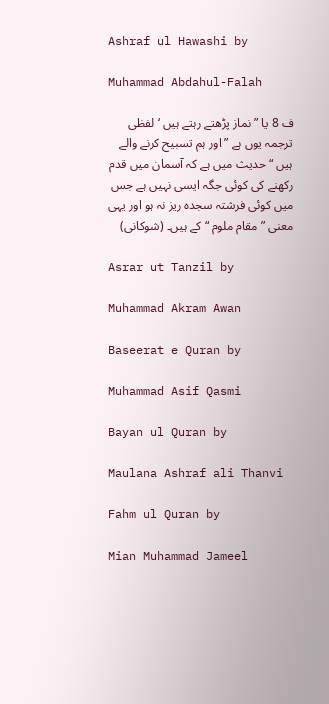Ashraf ul Hawashi by

Muhammad Abdahul-Falah

ف 8 یا ” نماز پڑھتے رہتے ہیں ‘ لفظی ترجمہ یوں ہے ” اور ہم تسبیح کرنے والے ہیں “ حدیث میں ہے کہ آسمان میں قدم رکھنے کی کوئی جگہ ایسی نہیں ہے جس میں کوئی فرشتہ سجدہ ریز نہ ہو اور یہی معنی ” مقام ملوم “ کے ہیں۔ (شوکانی)

Asrar ut Tanzil by

Muhammad Akram Awan

Baseerat e Quran by

Muhammad Asif Qasmi

Bayan ul Quran by

Maulana Ashraf ali Thanvi

Fahm ul Quran by

Mian Muhammad Jameel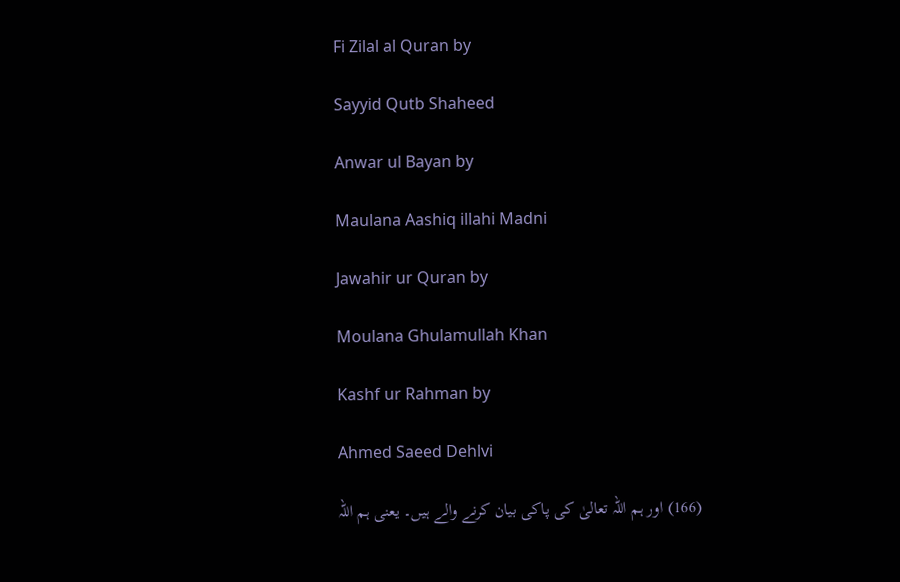Fi Zilal al Quran by

Sayyid Qutb Shaheed

Anwar ul Bayan by

Maulana Aashiq illahi Madni

Jawahir ur Quran by

Moulana Ghulamullah Khan

Kashf ur Rahman by

Ahmed Saeed Dehlvi

(166) اور ہم اللہ تعالیٰ کی پاکی بیان کرنے والے ہیں۔ یعنی ہم اللہ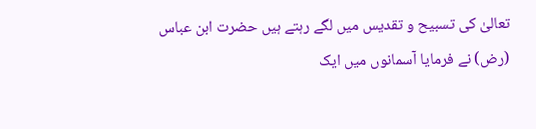تعالیٰ کی تسبیح و تقدیس میں لگے رہتے ہیں حضرت ابن عباس (رض) نے فرمایا آسمانوں میں ایک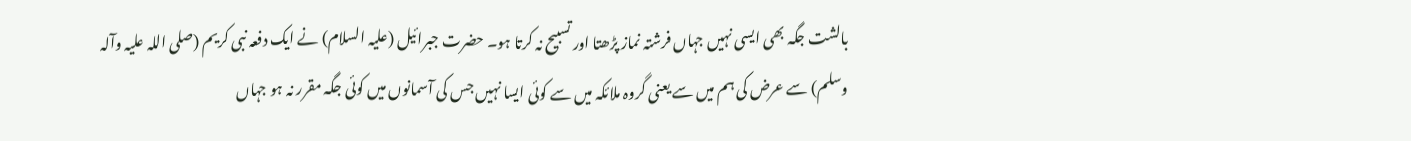بالشت جگہ بھی ایسی نہیں جہاں فرشتہ نماز پڑھتا اور تسبیح نہ کرتا ہو۔ حضرت جبرائیل (علیہ السلام) نے ایک دفعہ نبی کریم (صلی اللہ علیہ وآلہ وسلم) سے عرض کی ہم میں سے یعنی گروہ ملائکہ میں سے کوئی ایسا نہیں جس کی آسمانوں میں کوئی جگہ مقرر نہ ہو جہاں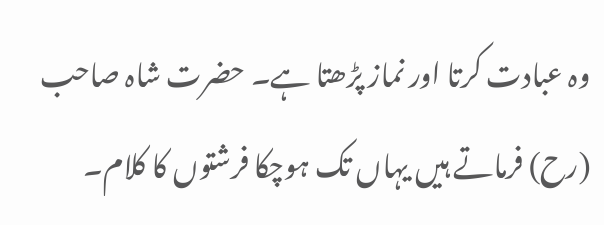وہ عبادت کرتا اور نماز پڑھتا ہے۔ حضرت شاہ صاحب (رح) فرماتے ہیں یہاں تک ہوچکا فرشتوں کا کلام۔